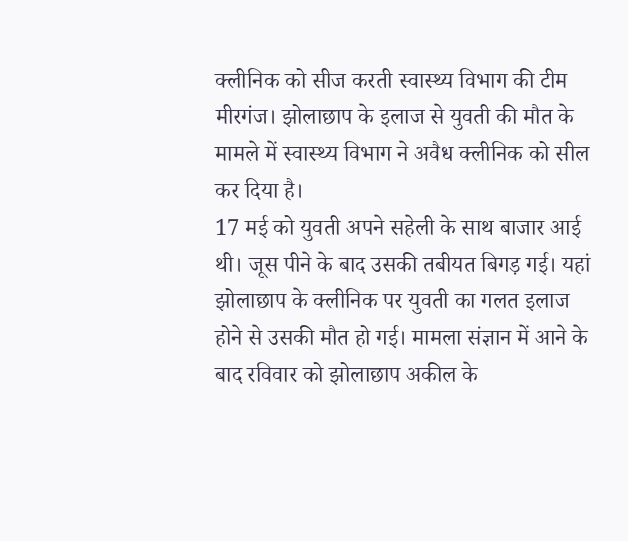क्लीनिक को सीज करती स्वास्थ्य विभाग की टीम
मीरगंज। झोलाछाप के इलाज से युवती की मौत के मामले में स्वास्थ्य विभाग ने अवैध क्लीनिक को सील कर दिया है।
17 मई को युवती अपने सहेली के साथ बाजार आई थी। जूस पीने के बाद उसकी तबीयत बिगड़ गई। यहां झोलाछाप के क्लीनिक पर युवती का गलत इलाज होने से उसकी मौत हो गई। मामला संज्ञान में आने के बाद रविवार को झोलाछाप अकील के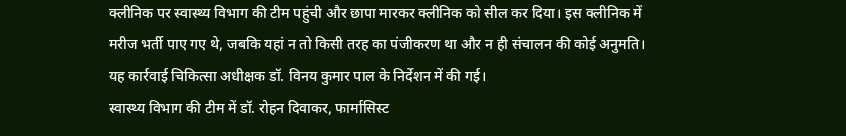क्लीनिक पर स्वास्थ्य विभाग की टीम पहुंची और छापा मारकर क्लीनिक को सील कर दिया। इस क्लीनिक में मरीज भर्ती पाए गए थे, जबकि यहां न तो किसी तरह का पंजीकरण था और न ही संचालन की कोई अनुमति। यह कार्रवाई चिकित्सा अधीक्षक डॉ. विनय कुमार पाल के निर्देशन में की गई।
स्वास्थ्य विभाग की टीम में डॉ. रोहन दिवाकर, फार्मासिस्ट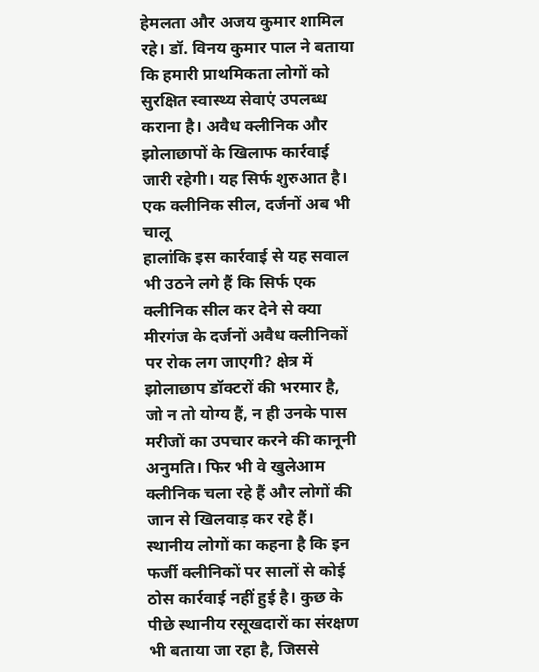हेमलता और अजय कुमार शामिल रहे। डॉ. विनय कुमार पाल ने बताया कि हमारी प्राथमिकता लोगों को सुरक्षित स्वास्थ्य सेवाएं उपलब्ध कराना है। अवैध क्लीनिक और झोलाछापों के खिलाफ कार्रवाई जारी रहेगी। यह सिर्फ शुरुआत है।
एक क्लीनिक सील, दर्जनों अब भी चालू
हालांकि इस कार्रवाई से यह सवाल भी उठने लगे हैं कि सिर्फ एक क्लीनिक सील कर देने से क्या मीरगंज के दर्जनों अवैध क्लीनिकों पर रोक लग जाएगी? क्षेत्र में झोलाछाप डॉक्टरों की भरमार है, जो न तो योग्य हैं, न ही उनके पास मरीजों का उपचार करने की कानूनी अनुमति। फिर भी वे खुलेआम क्लीनिक चला रहे हैं और लोगों की जान से खिलवाड़ कर रहे हैं। स्थानीय लोगों का कहना है कि इन फर्जी क्लीनिकों पर सालों से कोई ठोस कार्रवाई नहीं हुई है। कुछ के पीछे स्थानीय रसूखदारों का संरक्षण भी बताया जा रहा है, जिससे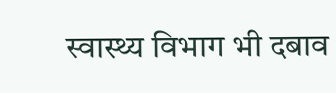स्वास्थ्य विभाग भी दबाव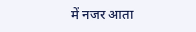में नजर आता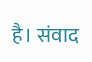है। संवाद